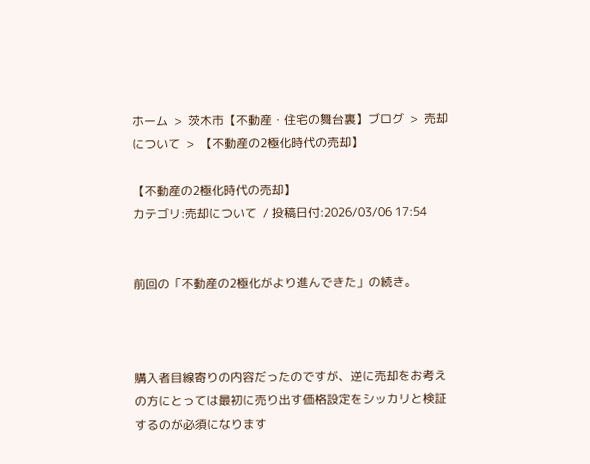ホーム  >  茨木市【不動産・住宅の舞台裏】ブログ  >  売却について  >  【不動産の2極化時代の売却】

【不動産の2極化時代の売却】
カテゴリ:売却について  / 投稿日付:2026/03/06 17:54


前回の「不動産の2極化がより進んできた」の続き。



購入者目線寄りの内容だったのですが、逆に売却をお考えの方にとっては最初に売り出す価格設定をシッカリと検証するのが必須になります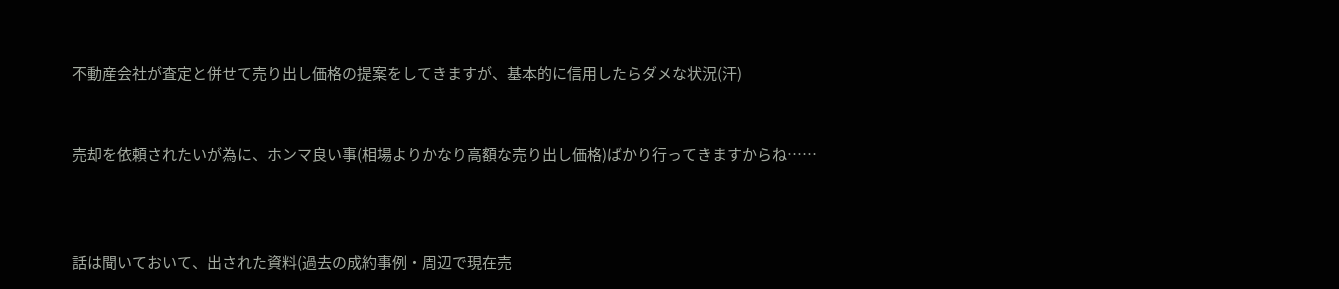不動産会社が査定と併せて売り出し価格の提案をしてきますが、基本的に信用したらダメな状況(汗)


売却を依頼されたいが為に、ホンマ良い事(相場よりかなり高額な売り出し価格)ばかり行ってきますからね……



話は聞いておいて、出された資料(過去の成約事例・周辺で現在売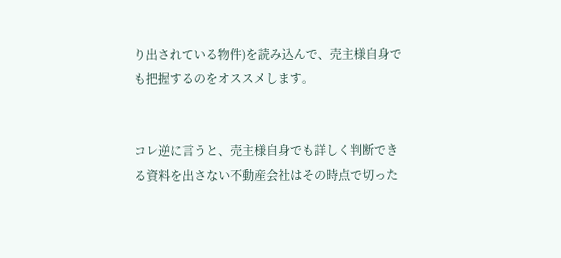り出されている物件)を読み込んで、売主様自身でも把握するのをオススメします。


コレ逆に言うと、売主様自身でも詳しく判断できる資料を出さない不動産会社はその時点で切った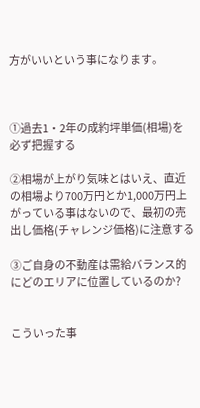方がいいという事になります。



①過去1・2年の成約坪単価(相場)を必ず把握する

②相場が上がり気味とはいえ、直近の相場より700万円とか1,000万円上がっている事はないので、最初の売出し価格(チャレンジ価格)に注意する

③ご自身の不動産は需給バランス的にどのエリアに位置しているのか?


こういった事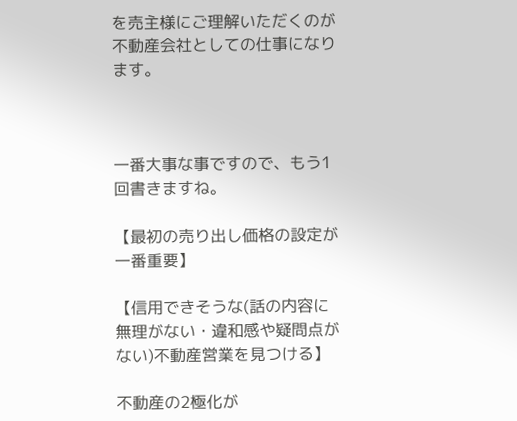を売主様にご理解いただくのが不動産会社としての仕事になります。



一番大事な事ですので、もう1回書きますね。

【最初の売り出し価格の設定が一番重要】

【信用できそうな(話の内容に無理がない・違和感や疑問点がない)不動産営業を見つける】

不動産の2極化が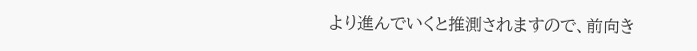より進んでいくと推測されますので、前向き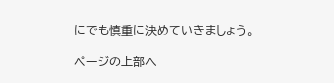にでも慎重に決めていきましょう。

ページの上部へ